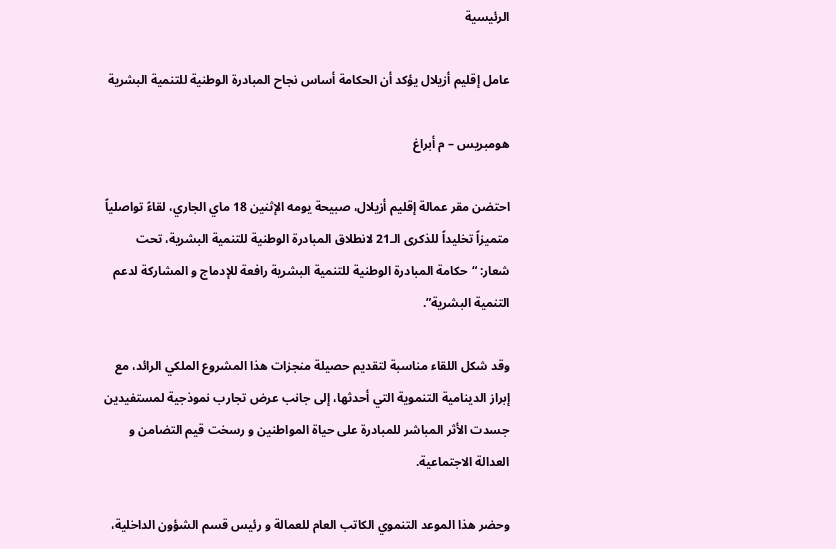الرئيسية

عامل إقليم أزيلال يؤكد أن الحكامة أساس نجاح المبادرة الوطنية للتنمية البشرية

هومبريس – م أبراغ

احتضن مقر عمالة إقليم أزيلال، صبيحة يومه الإثنين 18 ماي الجاري، لقاءً تواصلياً متميزاً تخليداً للذكرى الـ21 لانطلاق المبادرة الوطنية للتنمية البشرية، تحت شعار: “حكامة المبادرة الوطنية للتنمية البشرية رافعة للإدماج و المشاركة لدعم التنمية البشرية”.

وقد شكل اللقاء مناسبة لتقديم حصيلة منجزات هذا المشروع الملكي الرائد، مع إبراز الدينامية التنموية التي أحدثها، إلى جانب عرض تجارب نموذجية لمستفيدين جسدت الأثر المباشر للمبادرة على حياة المواطنين و رسخت قيم التضامن و العدالة الاجتماعية.

وحضر هذا الموعد التنموي الكاتب العام للعمالة و رئيس قسم الشؤون الداخلية،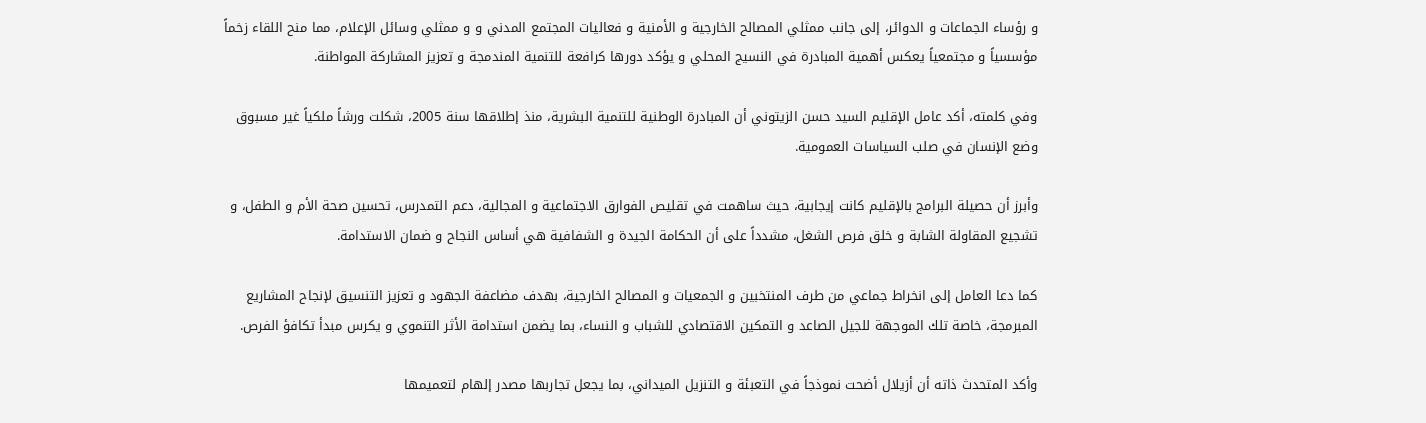و رؤساء الجماعات و الدوائر، إلى جانب ممثلي المصالح الخارجية و الأمنية و فعاليات المجتمع المدني و و ممثلي وسائل الإعلام، مما منح اللقاء زخماً مؤسسياً و مجتمعياً يعكس أهمية المبادرة في النسيج المحلي و يؤكد دورها كرافعة للتنمية المندمجة و تعزيز المشاركة المواطنة.

وفي كلمته، أكد عامل الإقليم السيد حسن الزيتوني أن المبادرة الوطنية للتنمية البشرية، منذ إطلاقها سنة 2005، شكلت ورشاً ملكياً غير مسبوق وضع الإنسان في صلب السياسات العمومية.

وأبرز أن حصيلة البرامج بالإقليم كانت إيجابية، حيث ساهمت في تقليص الفوارق الاجتماعية و المجالية، دعم التمدرس، تحسين صحة الأم و الطفل، و تشجيع المقاولة الشابة و خلق فرص الشغل، مشدداً على أن الحكامة الجيدة و الشفافية هي أساس النجاح و ضمان الاستدامة.

كما دعا العامل إلى انخراط جماعي من طرف المنتخبين و الجمعيات و المصالح الخارجية، بهدف مضاعفة الجهود و تعزيز التنسيق لإنجاح المشاريع المبرمجة، خاصة تلك الموجهة للجيل الصاعد و التمكين الاقتصادي للشباب و النساء، بما يضمن استدامة الأثر التنموي و يكرس مبدأ تكافؤ الفرص.

وأكد المتحدث ذاته أن أزيلال أضحت نموذجاً في التعبئة و التنزيل الميداني، بما يجعل تجاربها مصدر إلهام لتعميمها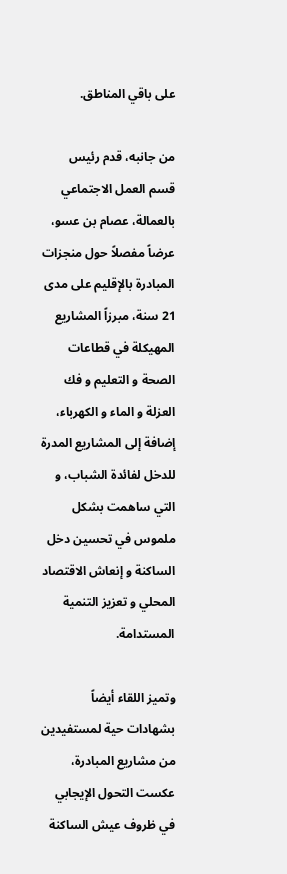على باقي المناطق.

من جانبه، قدم رئيس قسم العمل الاجتماعي بالعمالة، عصام بن عسو، عرضاً مفصلاً حول منجزات المبادرة بالإقليم على مدى 21 سنة، مبرزاً المشاريع المهيكلة في قطاعات الصحة و التعليم و فك العزلة و الماء و الكهرباء، إضافة إلى المشاريع المدرة للدخل لفائدة الشباب، و التي ساهمت بشكل ملموس في تحسين دخل الساكنة و إنعاش الاقتصاد المحلي و تعزيز التنمية المستدامة.

وتميز اللقاء أيضاً بشهادات حية لمستفيدين من مشاريع المبادرة، عكست التحول الإيجابي في ظروف عيش الساكنة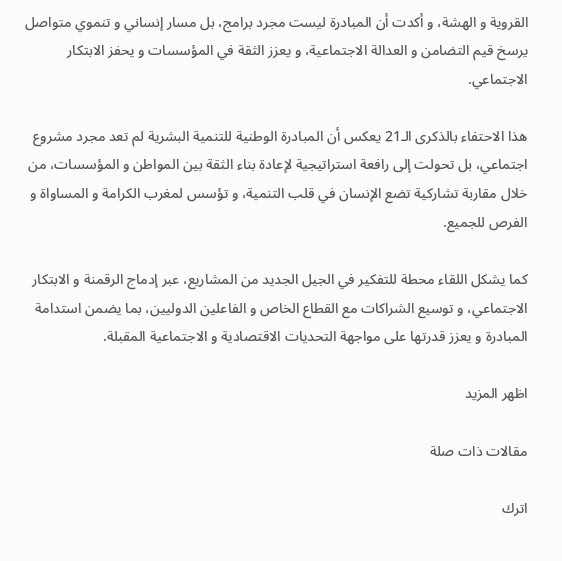القروية و الهشة، و أكدت أن المبادرة ليست مجرد برامج، بل مسار إنساني و تنموي متواصل يرسخ قيم التضامن و العدالة الاجتماعية، و يعزز الثقة في المؤسسات و يحفز الابتكار الاجتماعي.

هذا الاحتفاء بالذكرى الـ21 يعكس أن المبادرة الوطنية للتنمية البشرية لم تعد مجرد مشروع اجتماعي، بل تحولت إلى رافعة استراتيجية لإعادة بناء الثقة بين المواطن و المؤسسات، من خلال مقاربة تشاركية تضع الإنسان في قلب التنمية، و تؤسس لمغرب الكرامة و المساواة و الفرص للجميع.

كما يشكل اللقاء محطة للتفكير في الجيل الجديد من المشاريع، عبر إدماج الرقمنة و الابتكار الاجتماعي، و توسيع الشراكات مع القطاع الخاص و الفاعلين الدوليين، بما يضمن استدامة المبادرة و يعزز قدرتها على مواجهة التحديات الاقتصادية و الاجتماعية المقبلة.

اظهر المزيد

مقالات ذات صلة

اترك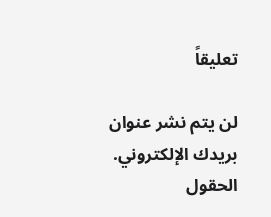تعليقاً

لن يتم نشر عنوان بريدك الإلكتروني. الحقول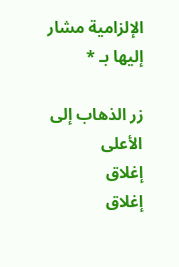الإلزامية مشار إليها بـ *

زر الذهاب إلى الأعلى
إغلاق
إغلاق